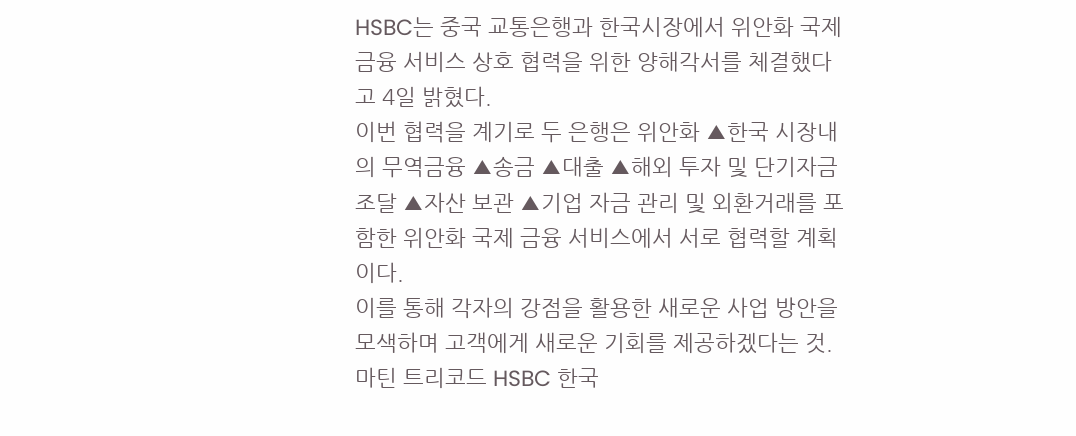HSBC는 중국 교통은행과 한국시장에서 위안화 국제 금융 서비스 상호 협력을 위한 양해각서를 체결했다고 4일 밝혔다.
이번 협력을 계기로 두 은행은 위안화 ▲한국 시장내의 무역금융 ▲송금 ▲대출 ▲해외 투자 및 단기자금 조달 ▲자산 보관 ▲기업 자금 관리 및 외환거래를 포함한 위안화 국제 금융 서비스에서 서로 협력할 계획이다.
이를 통해 각자의 강점을 활용한 새로운 사업 방안을 모색하며 고객에게 새로운 기회를 제공하겠다는 것.
마틴 트리코드 HSBC 한국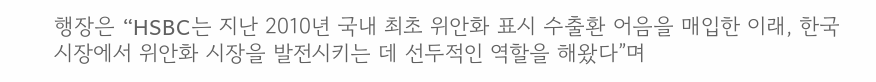행장은 “HSBC는 지난 2010년 국내 최초 위안화 표시 수출환 어음을 매입한 이래, 한국 시장에서 위안화 시장을 발전시키는 데 선두적인 역할을 해왔다”며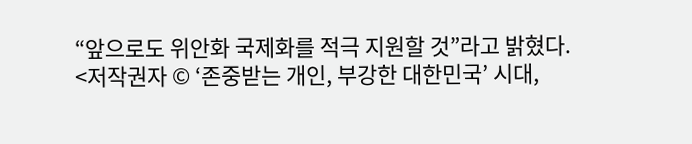“앞으로도 위안화 국제화를 적극 지원할 것”라고 밝혔다.
<저작권자 © ‘존중받는 개인, 부강한 대한민국’ 시대,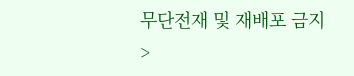무단전재 및 재배포 금지>